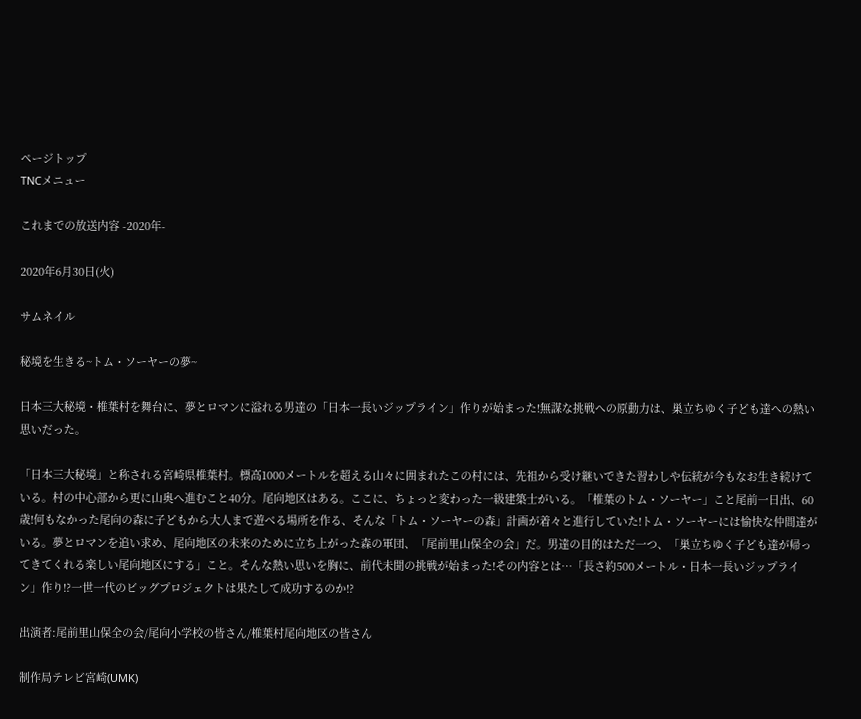ページトップ
TNCメニュー

これまでの放送内容 -2020年-

2020年6月30日(火)

サムネイル

秘境を生きる~トム・ソーヤーの夢~

日本三大秘境・椎葉村を舞台に、夢とロマンに溢れる男達の「日本一長いジップライン」作りが始まった!無謀な挑戦への原動力は、巣立ちゆく子ども達への熱い思いだった。

「日本三大秘境」と称される宮崎県椎葉村。標高1000メートルを超える山々に囲まれたこの村には、先祖から受け継いできた習わしや伝統が今もなお生き続けている。村の中心部から更に山奥へ進むこと40分。尾向地区はある。ここに、ちょっと変わった一級建築士がいる。「椎葉のトム・ソーヤー」こと尾前一日出、60歳!何もなかった尾向の森に子どもから大人まで遊べる場所を作る、そんな「トム・ソーヤーの森」計画が着々と進行していた!トム・ソーヤーには愉快な仲間達がいる。夢とロマンを追い求め、尾向地区の未来のために立ち上がった森の軍団、「尾前里山保全の会」だ。男達の目的はただ一つ、「巣立ちゆく子ども達が帰ってきてくれる楽しい尾向地区にする」こと。そんな熱い思いを胸に、前代未聞の挑戦が始まった!その内容とは…「長さ約500メートル・日本一長いジップライン」作り!?一世一代のビッグプロジェクトは果たして成功するのか!?

出演者:尾前里山保全の会/尾向小学校の皆さん/椎葉村尾向地区の皆さん

制作局テレビ宮崎(UMK)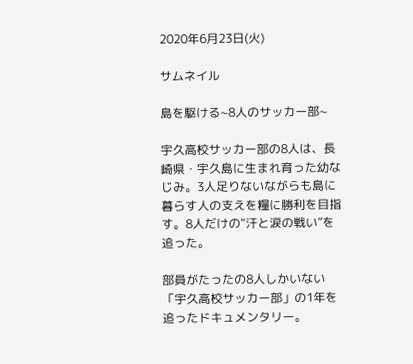2020年6月23日(火)

サムネイル

島を駆ける~8人のサッカー部~

宇久高校サッカー部の8人は、長崎県・宇久島に生まれ育った幼なじみ。3人足りないながらも島に暮らす人の支えを糧に勝利を目指す。8人だけの“汗と涙の戦い”を追った。

部員がたったの8人しかいない「宇久高校サッカー部」の1年を追ったドキュメンタリー。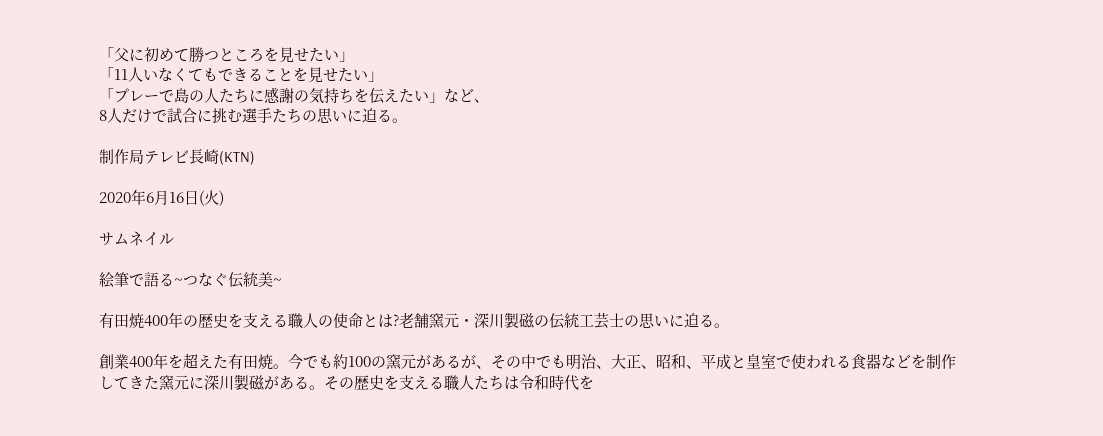「父に初めて勝つところを見せたい」
「11人いなくてもできることを見せたい」
「プレーで島の人たちに感謝の気持ちを伝えたい」など、
8人だけで試合に挑む選手たちの思いに迫る。

制作局テレビ長崎(KTN)

2020年6月16日(火)

サムネイル

絵筆で語る~つなぐ伝統美~

有田焼400年の歴史を支える職人の使命とは?老舗窯元・深川製磁の伝統工芸士の思いに迫る。

創業400年を超えた有田焼。今でも約100の窯元があるが、その中でも明治、大正、昭和、平成と皇室で使われる食器などを制作してきた窯元に深川製磁がある。その歴史を支える職人たちは令和時代を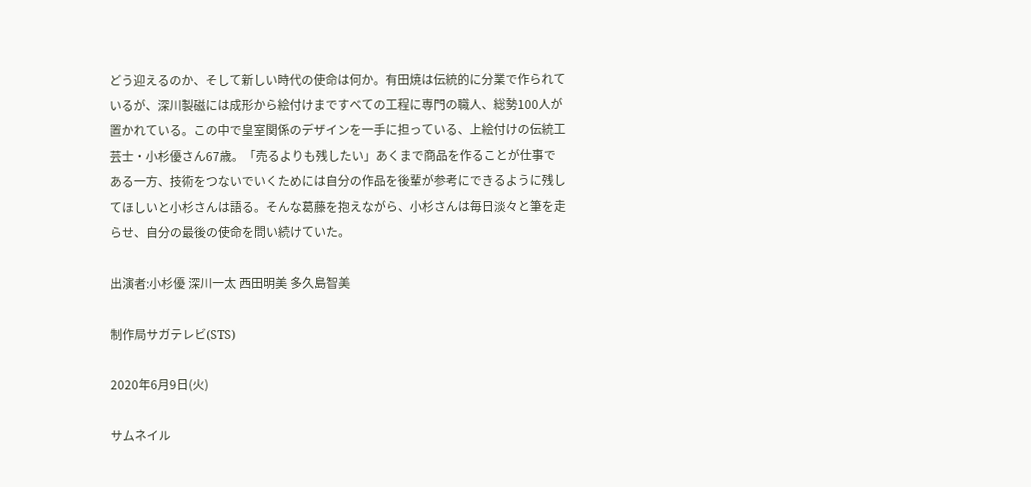どう迎えるのか、そして新しい時代の使命は何か。有田焼は伝統的に分業で作られているが、深川製磁には成形から絵付けまですべての工程に専門の職人、総勢100人が置かれている。この中で皇室関係のデザインを一手に担っている、上絵付けの伝統工芸士・小杉優さん67歳。「売るよりも残したい」あくまで商品を作ることが仕事である一方、技術をつないでいくためには自分の作品を後輩が参考にできるように残してほしいと小杉さんは語る。そんな葛藤を抱えながら、小杉さんは毎日淡々と筆を走らせ、自分の最後の使命を問い続けていた。

出演者:小杉優 深川一太 西田明美 多久島智美

制作局サガテレビ(STS)

2020年6月9日(火)

サムネイル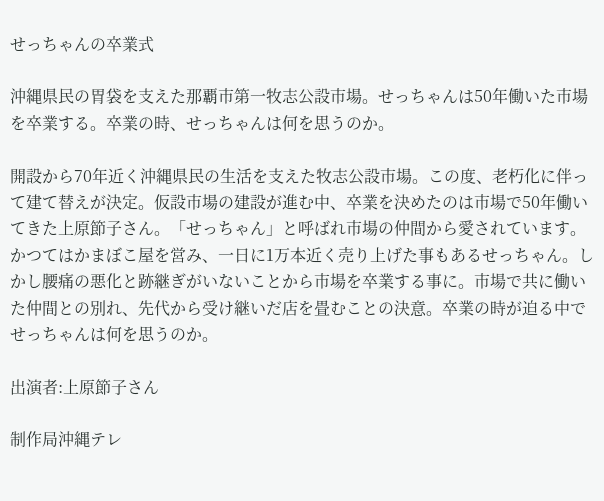せっちゃんの卒業式

沖縄県民の胃袋を支えた那覇市第一牧志公設市場。せっちゃんは50年働いた市場を卒業する。卒業の時、せっちゃんは何を思うのか。

開設から70年近く沖縄県民の生活を支えた牧志公設市場。この度、老朽化に伴って建て替えが決定。仮設市場の建設が進む中、卒業を決めたのは市場で50年働いてきた上原節子さん。「せっちゃん」と呼ばれ市場の仲間から愛されています。かつてはかまぼこ屋を営み、一日に1万本近く売り上げた事もあるせっちゃん。しかし腰痛の悪化と跡継ぎがいないことから市場を卒業する事に。市場で共に働いた仲間との別れ、先代から受け継いだ店を畳むことの決意。卒業の時が迫る中でせっちゃんは何を思うのか。

出演者:上原節子さん

制作局沖縄テレ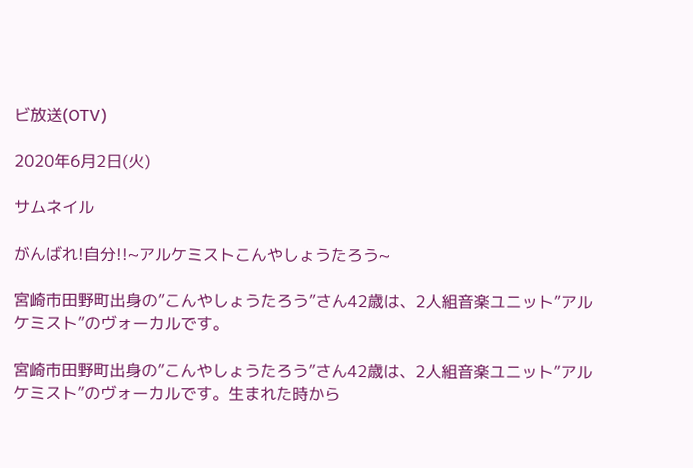ビ放送(OTV)

2020年6月2日(火)

サムネイル

がんばれ!自分!!~アルケミストこんやしょうたろう~

宮崎市田野町出身の”こんやしょうたろう”さん42歳は、2人組音楽ユニット”アルケミスト”のヴォーカルです。

宮崎市田野町出身の”こんやしょうたろう”さん42歳は、2人組音楽ユニット”アルケミスト”のヴォーカルです。生まれた時から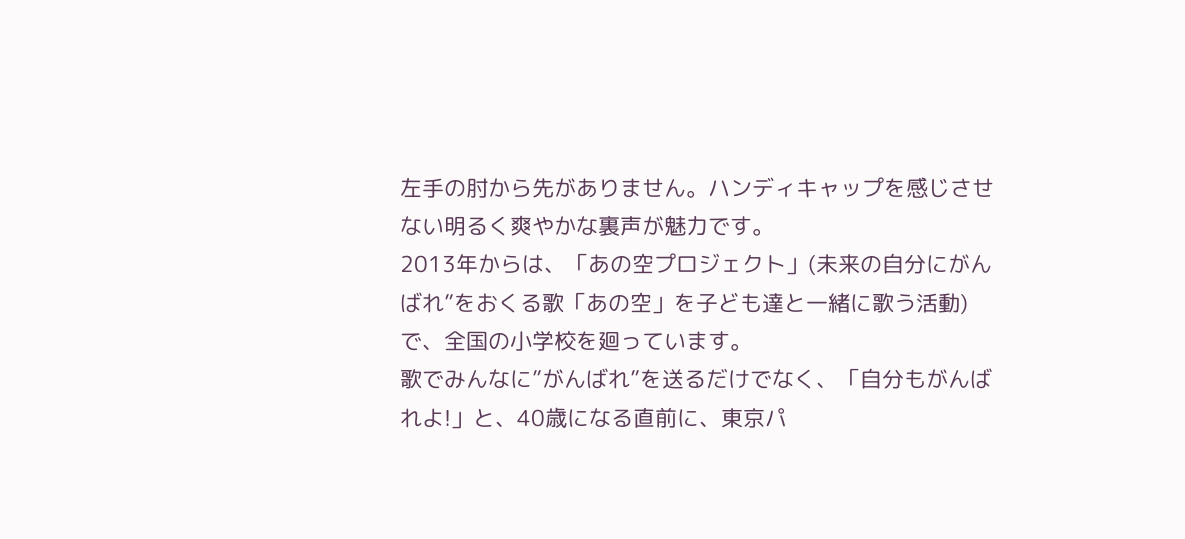左手の肘から先がありません。ハンディキャップを感じさせない明るく爽やかな裏声が魅力です。
2013年からは、「あの空プロジェクト」(未来の自分にがんばれ”をおくる歌「あの空」を子ども達と一緒に歌う活動)で、全国の小学校を廻っています。
歌でみんなに”がんばれ”を送るだけでなく、「自分もがんばれよ!」と、40歳になる直前に、東京パ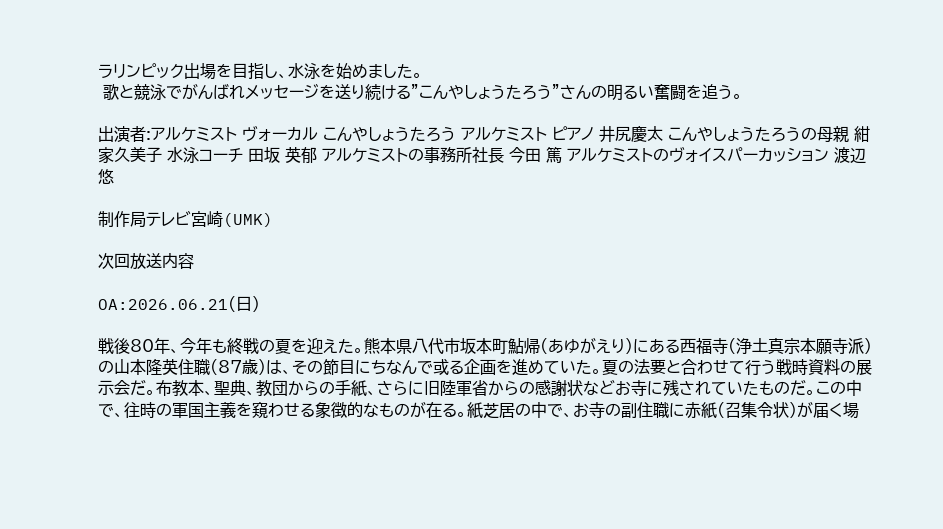ラリンピック出場を目指し、水泳を始めました。
 歌と競泳でがんばれメッセージを送り続ける”こんやしょうたろう”さんの明るい奮闘を追う。

出演者:アルケミスト ヴォーカル こんやしょうたろう アルケミスト ピアノ 井尻慶太 こんやしょうたろうの母親 紺家久美子 水泳コーチ 田坂 英郁 アルケミストの事務所社長 今田 篤 アルケミストのヴォイスパーカッション 渡辺 悠

制作局テレビ宮崎(UMK)

次回放送内容

OA:2026.06.21(日)

戦後80年、今年も終戦の夏を迎えた。熊本県八代市坂本町鮎帰(あゆがえり)にある西福寺(浄土真宗本願寺派)の山本隆英住職(87歳)は、その節目にちなんで或る企画を進めていた。夏の法要と合わせて行う戦時資料の展示会だ。布教本、聖典、教団からの手紙、さらに旧陸軍省からの感謝状などお寺に残されていたものだ。この中で、往時の軍国主義を窺わせる象徴的なものが在る。紙芝居の中で、お寺の副住職に赤紙(召集令状)が届く場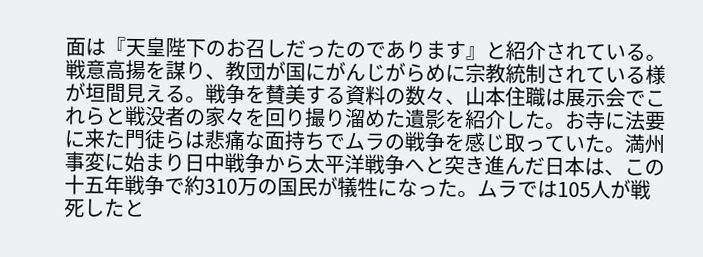面は『天皇陛下のお召しだったのであります』と紹介されている。戦意高揚を謀り、教団が国にがんじがらめに宗教統制されている様が垣間見える。戦争を賛美する資料の数々、山本住職は展示会でこれらと戦没者の家々を回り撮り溜めた遺影を紹介した。お寺に法要に来た門徒らは悲痛な面持ちでムラの戦争を感じ取っていた。満州事変に始まり日中戦争から太平洋戦争へと突き進んだ日本は、この十五年戦争で約310万の国民が犠牲になった。ムラでは105人が戦死したと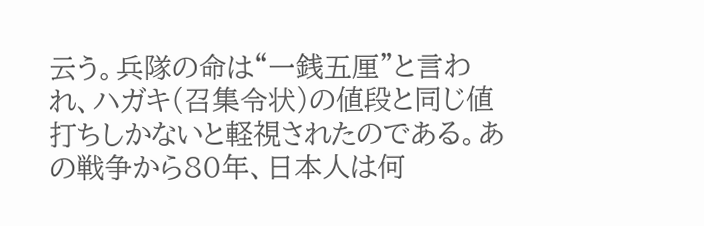云う。兵隊の命は“一銭五厘”と言われ、ハガキ(召集令状)の値段と同じ値打ちしかないと軽視されたのである。あの戦争から80年、日本人は何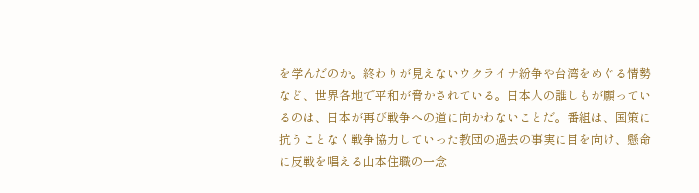を学んだのか。終わりが見えないウクライナ紛争や台湾をめぐる情勢など、世界各地で平和が脅かされている。日本人の誰しもが願っているのは、日本が再び戦争への道に向かわないことだ。番組は、国策に抗うことなく戦争協力していった教団の過去の事実に目を向け、懸命に反戦を唱える山本住職の一念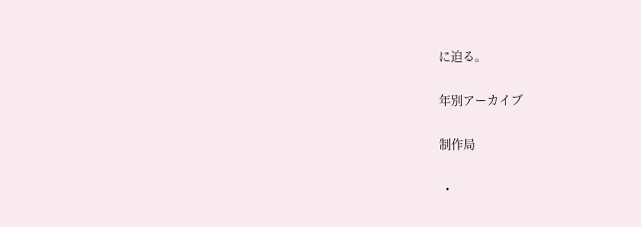に迫る。

年別アーカイブ

制作局

  •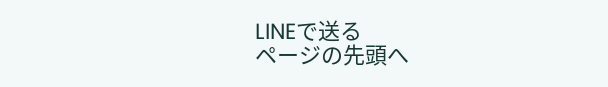LINEで送る
ページの先頭へ